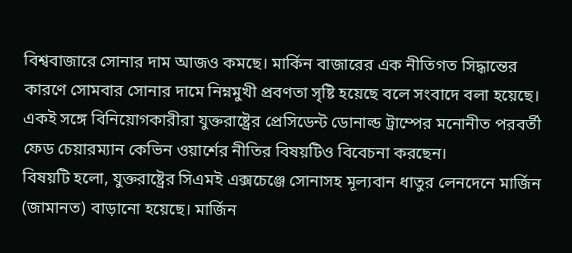বিশ্ববাজারে সোনার দাম আজও কমছে। মার্কিন বাজারের এক নীতিগত সিদ্ধান্তের কারণে সোমবার সোনার দামে নিম্নমুখী প্রবণতা সৃষ্টি হয়েছে বলে সংবাদে বলা হয়েছে। একই সঙ্গে বিনিয়োগকারীরা যুক্তরাষ্ট্রের প্রেসিডেন্ট ডোনাল্ড ট্রাম্পের মনোনীত পরবর্তী ফেড চেয়ারম্যান কেভিন ওয়ার্শের নীতির বিষয়টিও বিবেচনা করছেন।
বিষয়টি হলো, যুক্তরাষ্ট্রের সিএমই এক্সচেঞ্জে সোনাসহ মূল্যবান ধাতুর লেনদেনে মার্জিন (জামানত) বাড়ানো হয়েছে। মার্জিন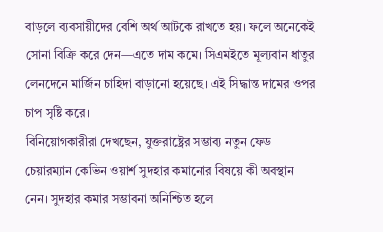বাড়লে ব্যবসায়ীদের বেশি অর্থ আটকে রাখতে হয়। ফলে অনেকেই সোনা বিক্রি করে দেন—এতে দাম কমে। সিএমইতে মূল্যবান ধাতুর লেনদেনে মার্জিন চাহিদা বাড়ানো হয়েছে। এই সিদ্ধান্ত দামের ওপর চাপ সৃষ্টি করে।
বিনিয়োগকারীরা দেখছেন, যুক্তরাষ্ট্রের সম্ভাব্য নতুন ফেড চেয়ারম্যান কেভিন ওয়ার্শ সুদহার কমানোর বিষয়ে কী অবস্থান নেন। সুদহার কমার সম্ভাবনা অনিশ্চিত হলে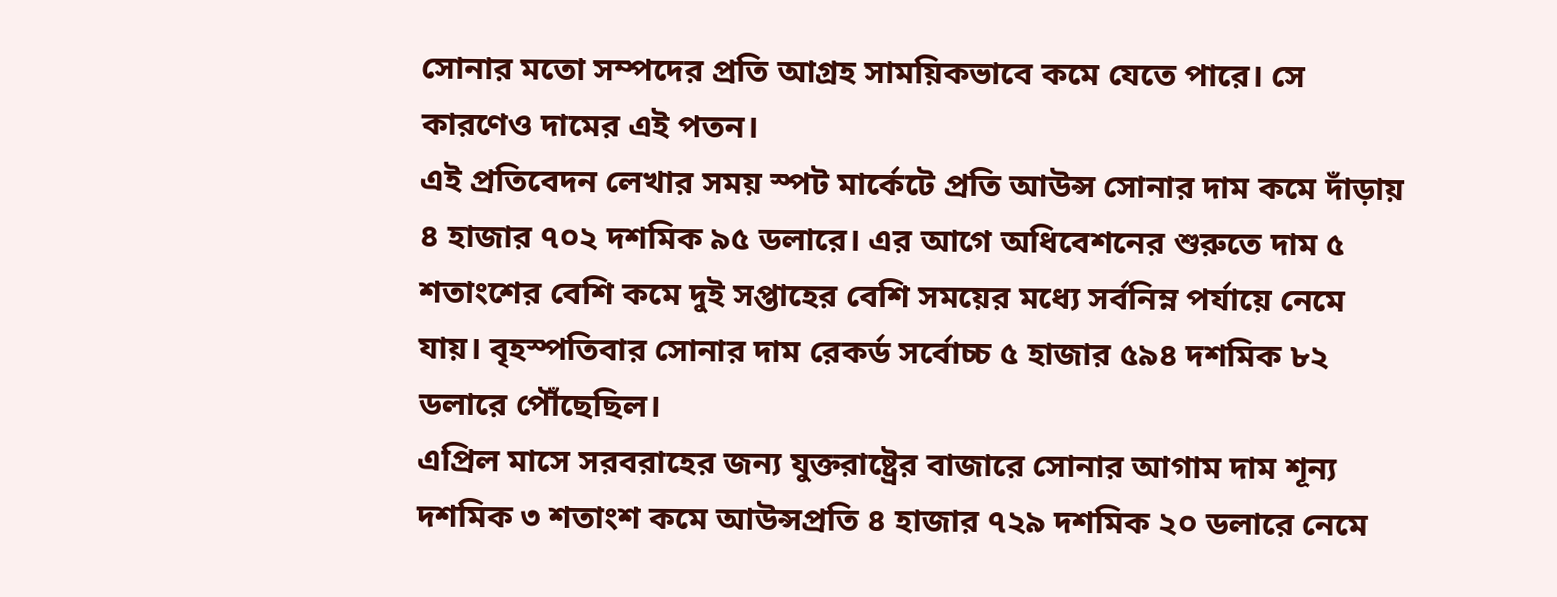সোনার মতো সম্পদের প্রতি আগ্রহ সাময়িকভাবে কমে যেতে পারে। সে কারণেও দামের এই পতন।
এই প্রতিবেদন লেখার সময় স্পট মার্কেটে প্রতি আউন্স সোনার দাম কমে দাঁড়ায় ৪ হাজার ৭০২ দশমিক ৯৫ ডলারে। এর আগে অধিবেশনের শুরুতে দাম ৫ শতাংশের বেশি কমে দুই সপ্তাহের বেশি সময়ের মধ্যে সর্বনিম্ন পর্যায়ে নেমে যায়। বৃহস্পতিবার সোনার দাম রেকর্ড সর্বোচ্চ ৫ হাজার ৫৯৪ দশমিক ৮২ ডলারে পৌঁছেছিল।
এপ্রিল মাসে সরবরাহের জন্য যুক্তরাষ্ট্রের বাজারে সোনার আগাম দাম শূন্য দশমিক ৩ শতাংশ কমে আউন্সপ্রতি ৪ হাজার ৭২৯ দশমিক ২০ ডলারে নেমে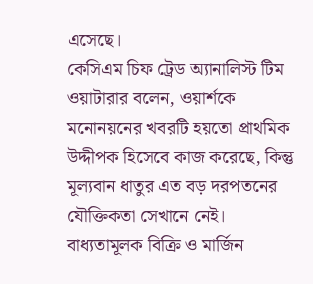এসেছে।
কেসিএম চিফ ট্রেড অ্যানালিস্ট টিম ওয়াটারার বলেন, ওয়ার্শকে মনোনয়নের খবরটি হয়তো প্রাথমিক উদ্দীপক হিসেবে কাজ করেছে, কিন্তু মূল্যবান ধাতুর এত বড় দরপতনের যৌক্তিকতা সেখানে নেই। বাধ্যতামূলক বিক্রি ও মার্জিন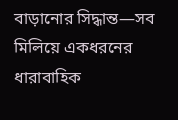বাড়ানোর সিদ্ধান্ত—সব মিলিয়ে একধরনের ধারাবাহিক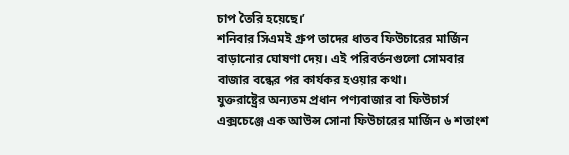চাপ তৈরি হয়েছে।’
শনিবার সিএমই গ্রুপ তাদের ধাতব ফিউচারের মার্জিন বাড়ানোর ঘোষণা দেয়। এই পরিবর্তনগুলো সোমবার বাজার বন্ধের পর কার্যকর হওয়ার কথা।
যুক্তরাষ্ট্রের অন্যতম প্রধান পণ্যবাজার বা ফিউচার্স এক্সচেঞ্জে এক আউন্স সোনা ফিউচারের মার্জিন ৬ শতাংশ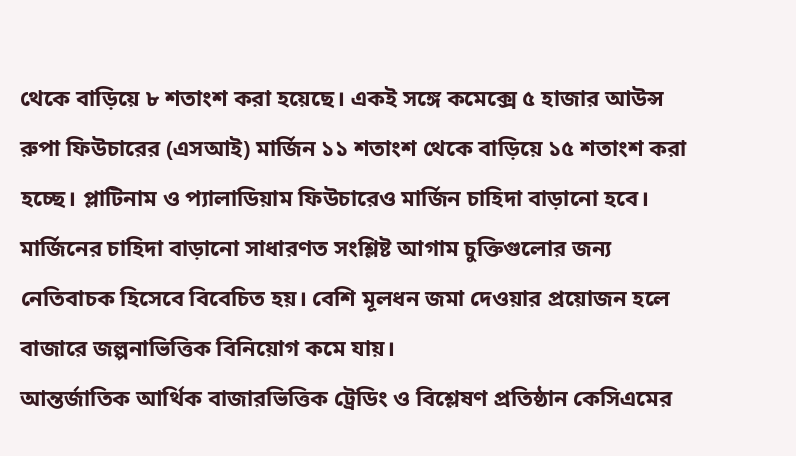থেকে বাড়িয়ে ৮ শতাংশ করা হয়েছে। একই সঙ্গে কমেক্সে ৫ হাজার আউন্স রুপা ফিউচারের (এসআই) মার্জিন ১১ শতাংশ থেকে বাড়িয়ে ১৫ শতাংশ করা হচ্ছে। প্লাটিনাম ও প্যালাডিয়াম ফিউচারেও মার্জিন চাহিদা বাড়ানো হবে।
মার্জিনের চাহিদা বাড়ানো সাধারণত সংশ্লিষ্ট আগাম চুক্তিগুলোর জন্য নেতিবাচক হিসেবে বিবেচিত হয়। বেশি মূলধন জমা দেওয়ার প্রয়োজন হলে বাজারে জল্পনাভিত্তিক বিনিয়োগ কমে যায়।
আন্তর্জাতিক আর্থিক বাজারভিত্তিক ট্রেডিং ও বিশ্লেষণ প্রতিষ্ঠান কেসিএমের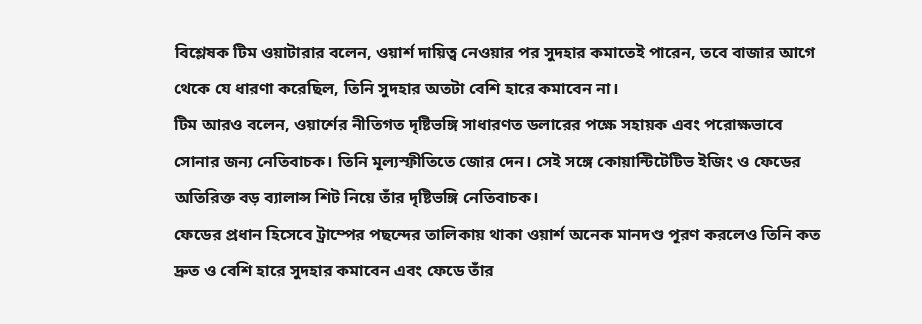বিশ্লেষক টিম ওয়াটারার বলেন, ওয়ার্শ দায়িত্ব নেওয়ার পর সুদহার কমাতেই পারেন, তবে বাজার আগে থেকে যে ধারণা করেছিল, তিনি সুদহার অতটা বেশি হারে কমাবেন না।
টিম আরও বলেন, ওয়ার্শের নীতিগত দৃষ্টিভঙ্গি সাধারণত ডলারের পক্ষে সহায়ক এবং পরোক্ষভাবে সোনার জন্য নেতিবাচক। তিনি মূল্যস্ফীতিতে জোর দেন। সেই সঙ্গে কোয়ান্টিটেটিভ ইজিং ও ফেডের অতিরিক্ত বড় ব্যালান্স শিট নিয়ে তাঁর দৃষ্টিভঙ্গি নেতিবাচক।
ফেডের প্রধান হিসেবে ট্রাম্পের পছন্দের তালিকায় থাকা ওয়ার্শ অনেক মানদণ্ড পূরণ করলেও তিনি কত দ্রুত ও বেশি হারে সুদহার কমাবেন এবং ফেডে তাঁর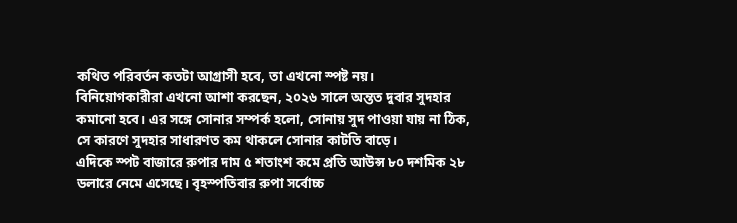কথিত পরিবর্তন কতটা আগ্রাসী হবে, তা এখনো স্পষ্ট নয়।
বিনিয়োগকারীরা এখনো আশা করছেন, ২০২৬ সালে অন্তত দুবার সুদহার কমানো হবে। এর সঙ্গে সোনার সম্পর্ক হলো, সোনায় সুদ পাওয়া যায় না ঠিক, সে কারণে সুদহার সাধারণত কম থাকলে সোনার কাটতি বাড়ে।
এদিকে স্পট বাজারে রুপার দাম ৫ শতাংশ কমে প্রতি আউন্স ৮০ দশমিক ২৮ ডলারে নেমে এসেছে। বৃহস্পতিবার রুপা সর্বোচ্চ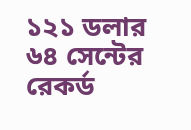১২১ ডলার ৬৪ সেন্টের রেকর্ড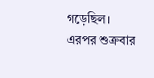গড়েছিল। এরপর শুক্রবার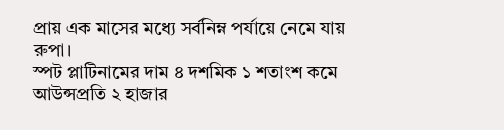প্রায় এক মাসের মধ্যে সর্বনিম্ন পর্যায়ে নেমে যায় রুপা।
স্পট প্লাটিনামের দাম ৪ দশমিক ১ শতাংশ কমে আউন্সপ্রতি ২ হাজার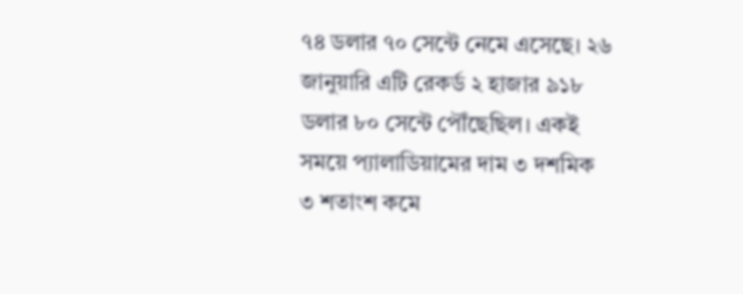৭৪ ডলার ৭০ সেন্টে নেমে এসেছে। ২৬ জানুয়ারি এটি রেকর্ড ২ হাজার ৯১৮ ডলার ৮০ সেন্টে পৌঁছেছিল। একই সময়ে প্যালাডিয়ামের দাম ৩ দশমিক ৩ শতাংশ কমে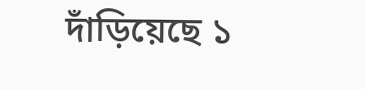দাঁড়িয়েছে ১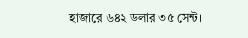হাজারে ৬৪২ ডলার ৩৫ সেন্ট।